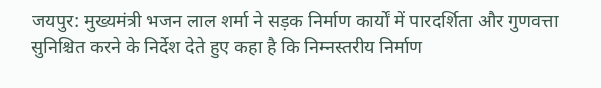जयपुर: मुख्यमंत्री भजन लाल शर्मा ने सड़क निर्माण कार्यों में पारदर्शिता और गुणवत्ता सुनिश्चित करने के निर्देश देते हुए कहा है कि निम्नस्तरीय निर्माण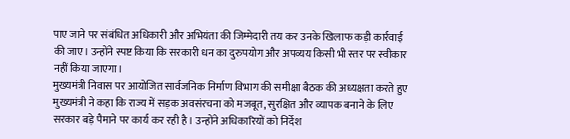पाए जाने पर संबंधित अधिकारी और अभियंता की जिम्मेदारी तय कर उनके खिलाफ कड़ी कार्रवाई की जाए। उन्होंने स्पष्ट किया कि सरकारी धन का दुरुपयोग और अपव्यय किसी भी स्तर पर स्वीकार नहीं किया जाएगा।
मुख्यमंत्री निवास पर आयोजित सार्वजनिक निर्माण विभाग की समीक्षा बैठक की अध्यक्षता करते हुए मुख्यमंत्री ने कहा कि राज्य में सड़क अवसंरचना को मजबूत, सुरक्षित और व्यापक बनाने के लिए सरकार बड़े पैमाने पर कार्य कर रही है। उन्होंने अधिकारियों को निर्देश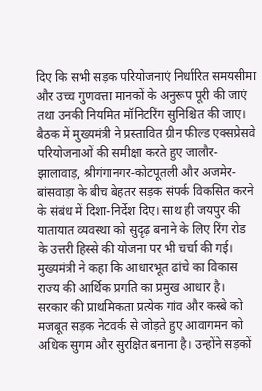दिए कि सभी सड़क परियोजनाएं निर्धारित समयसीमा और उच्च गुणवत्ता मानकों के अनुरूप पूरी की जाएं तथा उनकी नियमित मॉनिटरिंग सुनिश्चित की जाए।
बैठक में मुख्यमंत्री ने प्रस्तावित ग्रीन फील्ड एक्सप्रेसवे परियोजनाओं की समीक्षा करते हुए जालौर-झालावाड़, श्रीगंगानगर-कोटपूतली और अजमेर-बांसवाड़ा के बीच बेहतर सड़क संपर्क विकसित करने के संबंध में दिशा-निर्देश दिए। साथ ही जयपुर की यातायात व्यवस्था को सुदृढ़ बनाने के लिए रिंग रोड के उत्तरी हिस्से की योजना पर भी चर्चा की गई।
मुख्यमंत्री ने कहा कि आधारभूत ढांचे का विकास राज्य की आर्थिक प्रगति का प्रमुख आधार है। सरकार की प्राथमिकता प्रत्येक गांव और कस्बे को मजबूत सड़क नेटवर्क से जोड़ते हुए आवागमन को अधिक सुगम और सुरक्षित बनाना है। उन्होंने सड़कों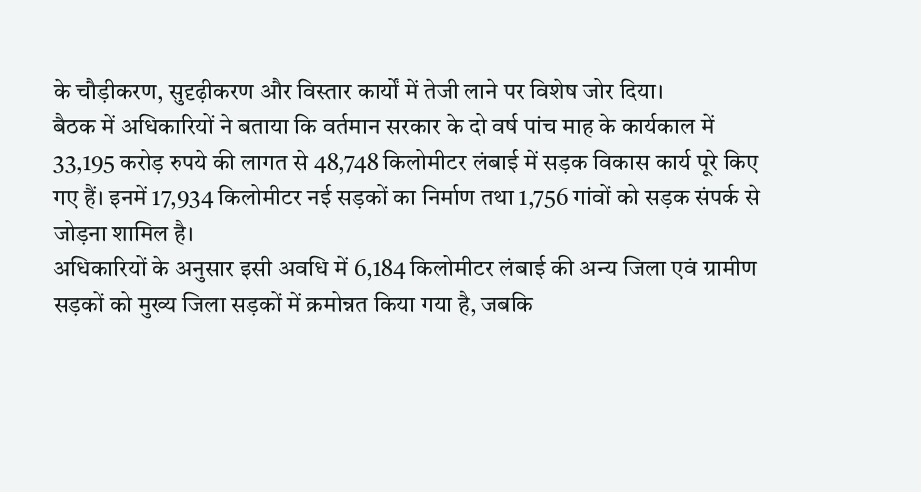के चौड़ीकरण, सुदृढ़ीकरण और विस्तार कार्यों में तेजी लाने पर विशेष जोर दिया।
बैठक में अधिकारियों ने बताया कि वर्तमान सरकार के दो वर्ष पांच माह के कार्यकाल में 33,195 करोड़ रुपये की लागत से 48,748 किलोमीटर लंबाई में सड़क विकास कार्य पूरे किए गए हैं। इनमें 17,934 किलोमीटर नई सड़कों का निर्माण तथा 1,756 गांवों को सड़क संपर्क से जोड़ना शामिल है।
अधिकारियों के अनुसार इसी अवधि में 6,184 किलोमीटर लंबाई की अन्य जिला एवं ग्रामीण सड़कों को मुख्य जिला सड़कों में क्रमोन्नत किया गया है, जबकि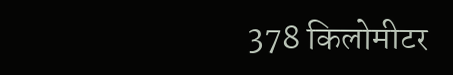378 किलोमीटर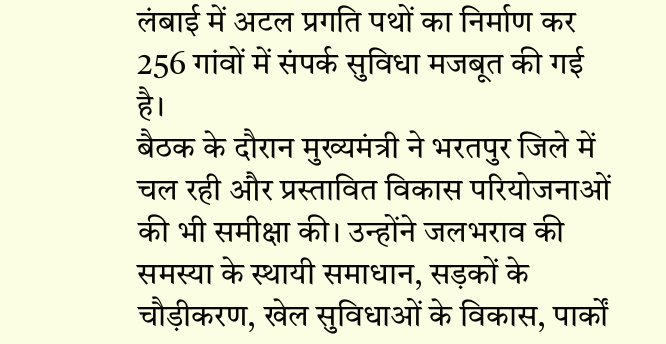लंबाई में अटल प्रगति पथों का निर्माण कर 256 गांवों में संपर्क सुविधा मजबूत की गई है।
बैठक के दौरान मुख्यमंत्री ने भरतपुर जिले में चल रही और प्रस्तावित विकास परियोजनाओं की भी समीक्षा की। उन्होंने जलभराव की समस्या के स्थायी समाधान, सड़कों के चौड़ीकरण, खेल सुविधाओं के विकास, पार्कों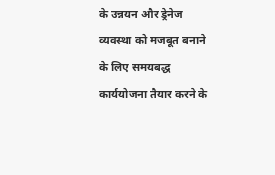के उन्नयन और ड्रेनेज व्यवस्था को मजबूत बनाने के लिए समयबद्ध कार्ययोजना तैयार करने के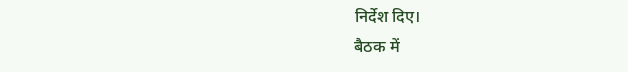निर्देश दिए।
बैठक में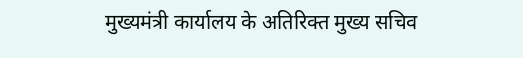मुख्यमंत्री कार्यालय के अतिरिक्त मुख्य सचिव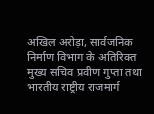अखिल अरोड़ा, सार्वजनिक निर्माण विभाग के अतिरिक्त मुख्य सचिव प्रवीण गुप्ता तथा भारतीय राष्ट्रीय राजमार्ग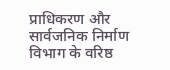प्राधिकरण और सार्वजनिक निर्माण विभाग के वरिष्ठ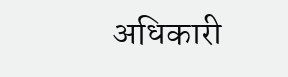अधिकारी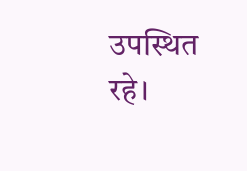उपस्थित रहे।